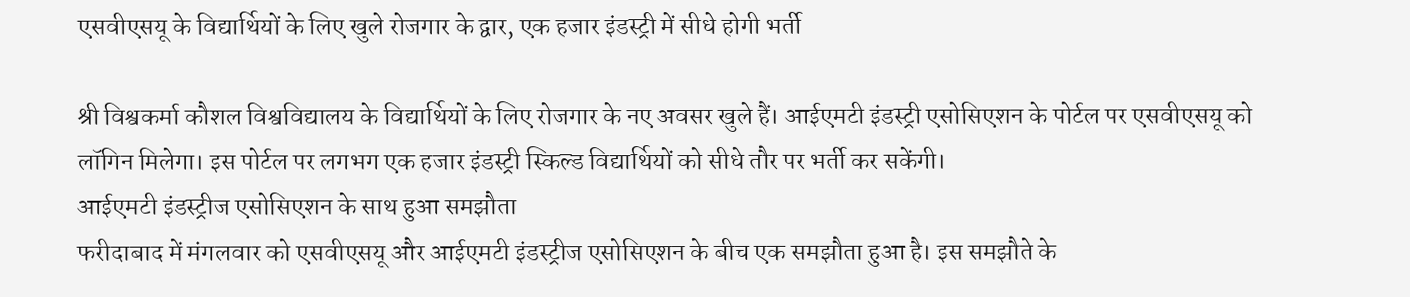एसवीएसयू के विद्यार्थियों के लिए खुले रोजगार के द्वार, एक हजार इंडस्ट्री में सीधे होगी भर्ती

श्री विश्वकर्मा कौशल विश्वविद्यालय के विद्यार्थियों के लिए रोजगार के नए अवसर खुले हैं। आईएमटी इंडस्ट्री एसोसिएशन के पोर्टल पर एसवीएसयू को लॉगिन मिलेगा। इस पोर्टल पर लगभग एक हजार इंडस्ट्री स्किल्ड विद्यार्थियों को सीधे तौर पर भर्ती कर सकेंगी।
आईएमटी इंडस्ट्रीज एसोसिएशन के साथ हुआ समझौता
फरीदाबाद में मंगलवार को एसवीएसयू और आईएमटी इंडस्ट्रीज एसोसिएशन के बीच एक समझौता हुआ है। इस समझौते के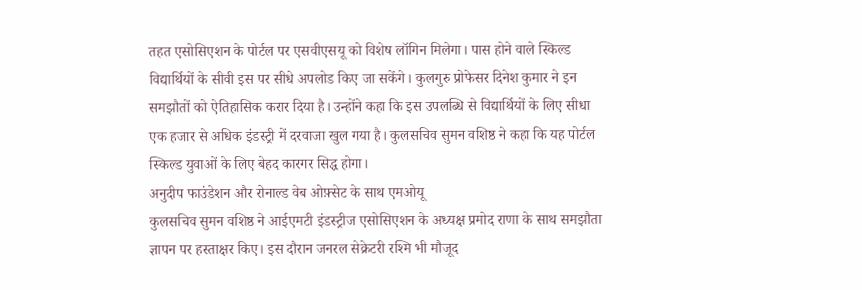तहत एसोसिएशन के पोर्टल पर एसवीएसयू को विशेष लॉगिन मिलेगा। पास होने वाले स्किल्ड विद्यार्थियों के सीवी इस पर सीधे अपलोड किए जा सकेंगे। कुलगुरु प्रोफेसर दिनेश कुमार ने इन समझौतों को ऐतिहासिक करार दिया है। उन्होंने कहा कि इस उपलब्धि से विद्यार्थियों के लिए सीधा एक हजार से अधिक इंडस्ट्री में दरवाजा खुल गया है। कुलसचिव सुमन वशिष्ठ ने कहा कि यह पोर्टल स्किल्ड युवाओं के लिए बेहद कारगर सिद्ध होगा।
अनुदीप फाउंडेशन और रोनाल्ड वेब ओफ़्सेट के साथ एमओयू
कुलसचिव सुमन वशिष्ठ ने आईएमटी इंडस्ट्रीज एसोसिएशन के अध्यक्ष प्रमोद राणा के साथ समझौता ज्ञापन पर हस्ताक्षर किए। इस दौरान जनरल सेक्रेटरी रश्मि भी मौजूद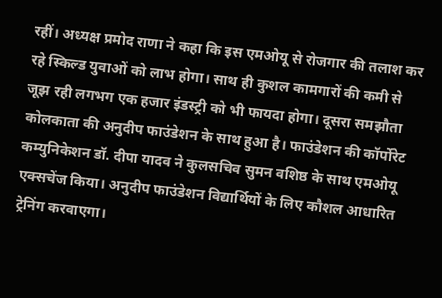रहीं। अध्यक्ष प्रमोद राणा ने कहा कि इस एमओयू से रोजगार की तलाश कर रहे स्किल्ड युवाओं को लाभ होगा। साथ ही कुशल कामगारों की कमी से जूझ रही लगभग एक हजार इंडस्ट्री को भी फायदा होगा। दूसरा समझौता कोलकाता की अनुदीप फाउंडेशन के साथ हुआ है। फाउंडेशन की कॉर्पोरेट कम्युनिकेशन डॉ. दीपा यादव ने कुलसचिव सुमन वशिष्ठ के साथ एमओयू एक्सचेंज किया। अनुदीप फाउंडेशन विद्यार्थियों के लिए कौशल आधारित ट्रेनिंग करवाएगा।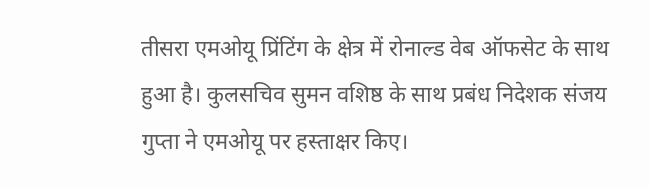तीसरा एमओयू प्रिंटिंग के क्षेत्र में रोनाल्ड वेब ऑफसेट के साथ हुआ है। कुलसचिव सुमन वशिष्ठ के साथ प्रबंध निदेशक संजय गुप्ता ने एमओयू पर हस्ताक्षर किए।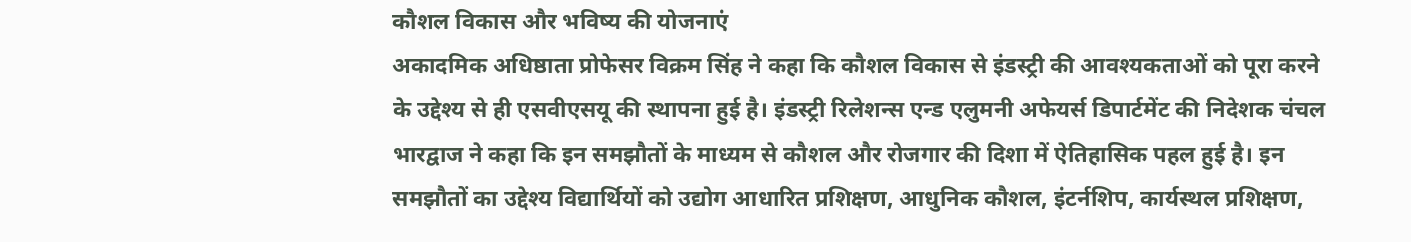कौशल विकास और भविष्य की योजनाएं
अकादमिक अधिष्ठाता प्रोफेसर विक्रम सिंह ने कहा कि कौशल विकास से इंडस्ट्री की आवश्यकताओं को पूरा करने के उद्देश्य से ही एसवीएसयू की स्थापना हुई है। इंडस्ट्री रिलेशन्स एन्ड एलुमनी अफेयर्स डिपार्टमेंट की निदेशक चंचल भारद्वाज ने कहा कि इन समझौतों के माध्यम से कौशल और रोजगार की दिशा में ऐतिहासिक पहल हुई है। इन समझौतों का उद्देश्य विद्यार्थियों को उद्योग आधारित प्रशिक्षण, आधुनिक कौशल, इंटर्नशिप, कार्यस्थल प्रशिक्षण,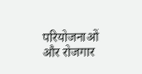परियोजनाओं और रोजगार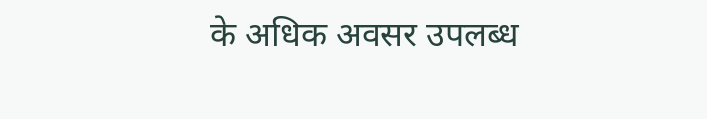के अधिक अवसर उपलब्ध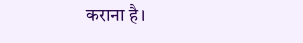कराना है।